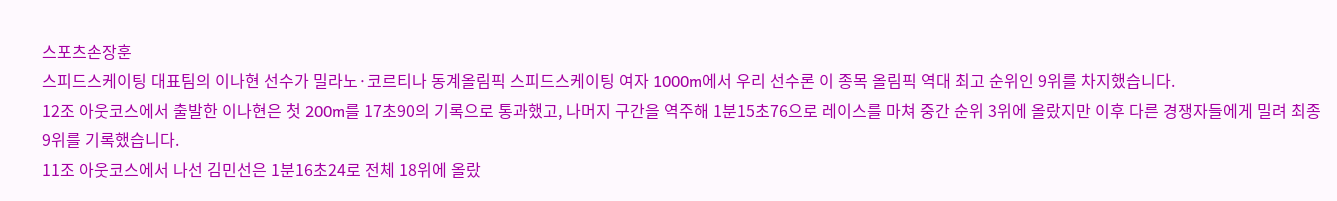스포츠손장훈
스피드스케이팅 대표팀의 이나현 선수가 밀라노·코르티나 동계올림픽 스피드스케이팅 여자 1000m에서 우리 선수론 이 종목 올림픽 역대 최고 순위인 9위를 차지했습니다.
12조 아웃코스에서 출발한 이나현은 첫 200m를 17초90의 기록으로 통과했고, 나머지 구간을 역주해 1분15초76으로 레이스를 마쳐 중간 순위 3위에 올랐지만 이후 다른 경쟁자들에게 밀려 최종 9위를 기록했습니다.
11조 아웃코스에서 나선 김민선은 1분16초24로 전체 18위에 올랐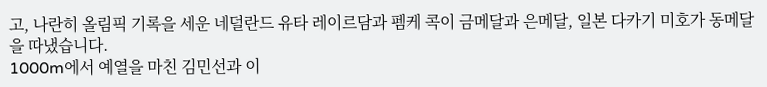고, 나란히 올림픽 기록을 세운 네덜란드 유타 레이르담과 펨케 콕이 금메달과 은메달, 일본 다카기 미호가 동메달을 따냈습니다.
1000m에서 예열을 마친 김민선과 이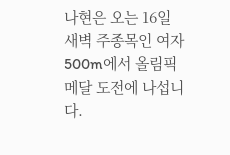나현은 오는 16일 새벽 주종목인 여자 500m에서 올림픽 메달 도전에 나섭니다.